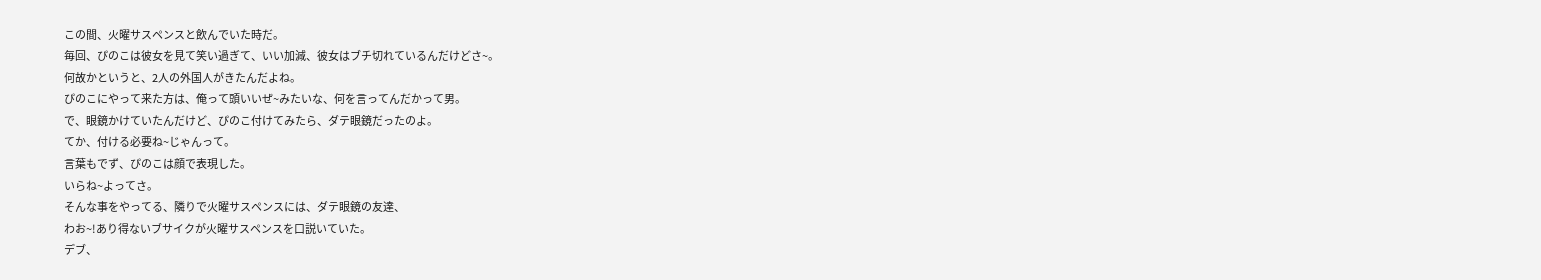この間、火曜サスペンスと飲んでいた時だ。
毎回、ぴのこは彼女を見て笑い過ぎて、いい加減、彼女はブチ切れているんだけどさ~。
何故かというと、2人の外国人がきたんだよね。
ぴのこにやって来た方は、俺って頭いいぜ~みたいな、何を言ってんだかって男。
で、眼鏡かけていたんだけど、ぴのこ付けてみたら、ダテ眼鏡だったのよ。
てか、付ける必要ね~じゃんって。
言葉もでず、ぴのこは顔で表現した。
いらね~よってさ。
そんな事をやってる、隣りで火曜サスペンスには、ダテ眼鏡の友達、
わお~!あり得ないブサイクが火曜サスペンスを口説いていた。
デブ、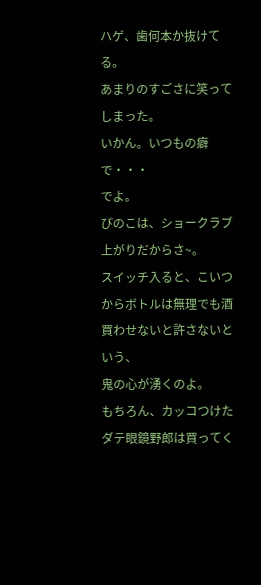ハゲ、歯何本か抜けてる。
あまりのすごさに笑ってしまった。
いかん。いつもの癖で・・・
でよ。
ぴのこは、ショークラブ上がりだからさ~。
スイッチ入ると、こいつからボトルは無理でも酒買わせないと許さないという、
鬼の心が湧くのよ。
もちろん、カッコつけたダテ眼鏡野郎は買ってく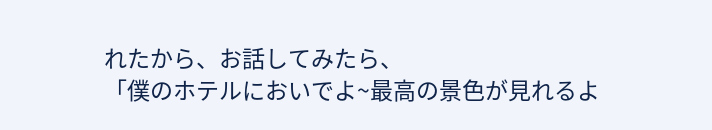れたから、お話してみたら、
「僕のホテルにおいでよ~最高の景色が見れるよ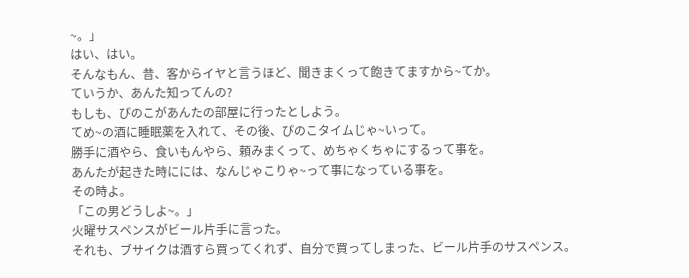~。」
はい、はい。
そんなもん、昔、客からイヤと言うほど、聞きまくって飽きてますから~てか。
ていうか、あんた知ってんの?
もしも、ぴのこがあんたの部屋に行ったとしよう。
てめ~の酒に睡眠薬を入れて、その後、ぴのこタイムじゃ~いって。
勝手に酒やら、食いもんやら、頼みまくって、めちゃくちゃにするって事を。
あんたが起きた時にには、なんじゃこりゃ~って事になっている事を。
その時よ。
「この男どうしよ~。」
火曜サスペンスがビール片手に言った。
それも、ブサイクは酒すら買ってくれず、自分で買ってしまった、ビール片手のサスペンス。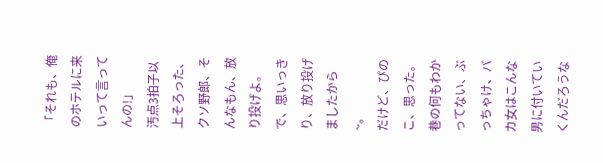「それも、俺のホテルに来いって言ってんの!」
汚点3拍子以上そろった、クソ野郎、そんなもん、放り投げよ。
で、思いっきり、放り投げましたから~。
だけど、ぴのこ、思った。
巷の何もわかってない、ぶっちゃけ、バカ女はこんな男に付いていくんだろうな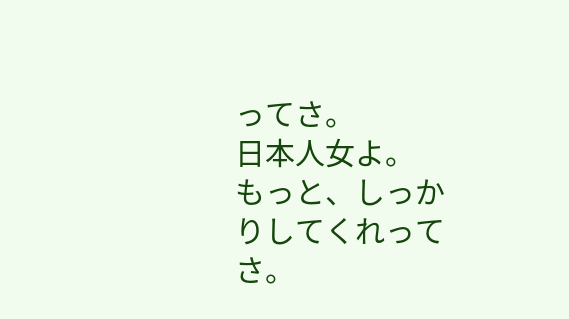ってさ。
日本人女よ。
もっと、しっかりしてくれってさ。